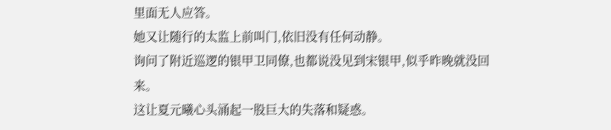里面无人应答。
她又让随行的太监上前叫门,依旧没有任何动静。
询问了附近巡逻的银甲卫同僚,也都说没见到宋银甲,似乎昨晚就没回来。
这让夏元曦心头涌起一股巨大的失落和疑惑。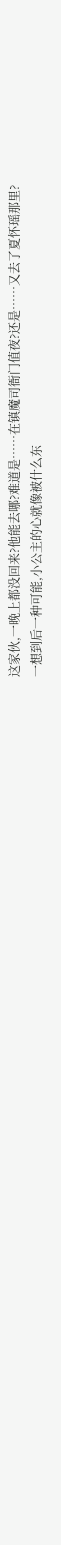这家伙,一晚上都没回来?他能去哪?难道是……在镇魔司衙门值夜?还是……又去了夏怀瑶那里?
一想到后一种可能,小公主的心就像被什么东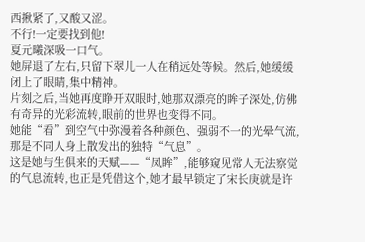西揪紧了,又酸又涩。
不行!一定要找到他!
夏元曦深吸一口气。
她屏退了左右,只留下翠儿一人在稍远处等候。然后,她缓缓闭上了眼睛,集中精神。
片刻之后,当她再度睁开双眼时,她那双漂亮的眸子深处,仿佛有奇异的光彩流转,眼前的世界也变得不同。
她能“看”到空气中弥漫着各种颜色、强弱不一的光晕气流,那是不同人身上散发出的独特“气息”。
这是她与生俱来的天赋——“凤眸”,能够窥见常人无法察觉的气息流转,也正是凭借这个,她才最早锁定了宋长庚就是许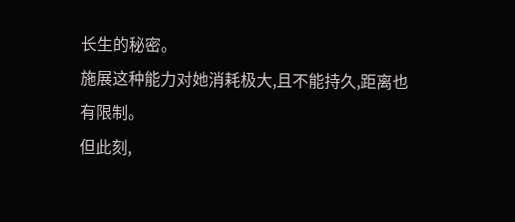长生的秘密。
施展这种能力对她消耗极大,且不能持久,距离也有限制。
但此刻,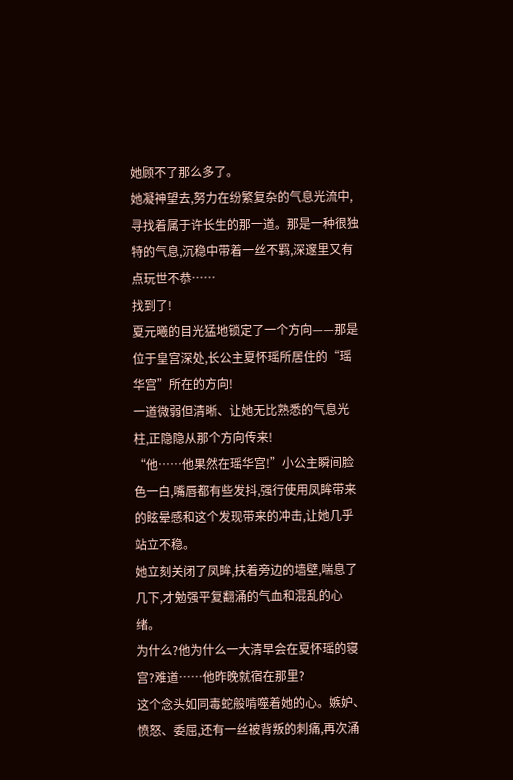她顾不了那么多了。
她凝神望去,努力在纷繁复杂的气息光流中,寻找着属于许长生的那一道。那是一种很独特的气息,沉稳中带着一丝不羁,深邃里又有点玩世不恭……
找到了!
夏元曦的目光猛地锁定了一个方向——那是位于皇宫深处,长公主夏怀瑶所居住的“瑶华宫”所在的方向!
一道微弱但清晰、让她无比熟悉的气息光柱,正隐隐从那个方向传来!
“他……他果然在瑶华宫!”小公主瞬间脸色一白,嘴唇都有些发抖,强行使用凤眸带来的眩晕感和这个发现带来的冲击,让她几乎站立不稳。
她立刻关闭了凤眸,扶着旁边的墙壁,喘息了几下,才勉强平复翻涌的气血和混乱的心绪。
为什么?他为什么一大清早会在夏怀瑶的寝宫?难道……他昨晚就宿在那里?
这个念头如同毒蛇般啃噬着她的心。嫉妒、愤怒、委屈,还有一丝被背叛的刺痛,再次涌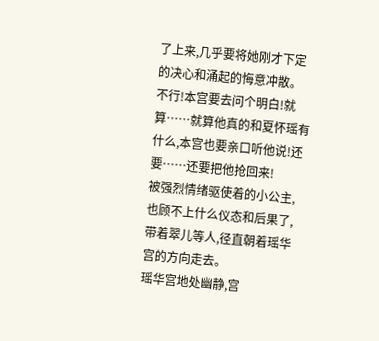了上来,几乎要将她刚才下定的决心和涌起的悔意冲散。
不行!本宫要去问个明白!就算……就算他真的和夏怀瑶有什么,本宫也要亲口听他说!还要……还要把他抢回来!
被强烈情绪驱使着的小公主,也顾不上什么仪态和后果了,带着翠儿等人,径直朝着瑶华宫的方向走去。
瑶华宫地处幽静,宫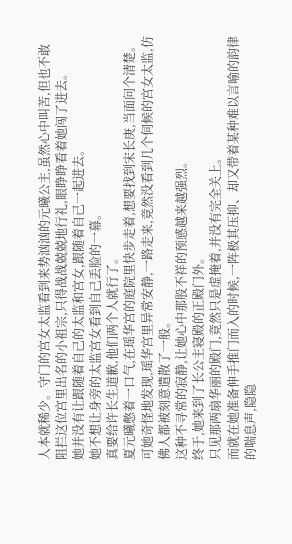人本就稀少。守门的宫女太监看到来势汹汹的元曦公主,虽然心中叫苦,但也不敢阻拦这位宫里出名的小祖宗,只得战战兢兢地行礼,眼睁睁看着她闯了进去。
她并没有让跟随着自己的太监和宫女,跟随着自己一起进去。
她不想让身旁的太监宫女看到自己丢脸的一幕。
真要给许长生道歉,他们两个人就行了。
夏元曦憋着一口气,在瑶华宫的庭院里快步走着,想要找到宋长庚,当面问个清楚。
可她奇怪地发现,瑶华宫里异常安静,一路走来,竟然没看到几个伺候的宫女太监,仿佛人都被刻意遣散了一般。
这种不寻常的寂静,让她心中那股不祥的预感越来越强烈。
终于,她来到了长公主寝殿的正殿门外。
只见那两扇华丽的殿门,竟然只是虚掩着,并没有完全关上。
而就在她准备伸手推门而入的时候,一阵极其压抑、却又带着某种难以言喻的韵律的喘息声,隐隐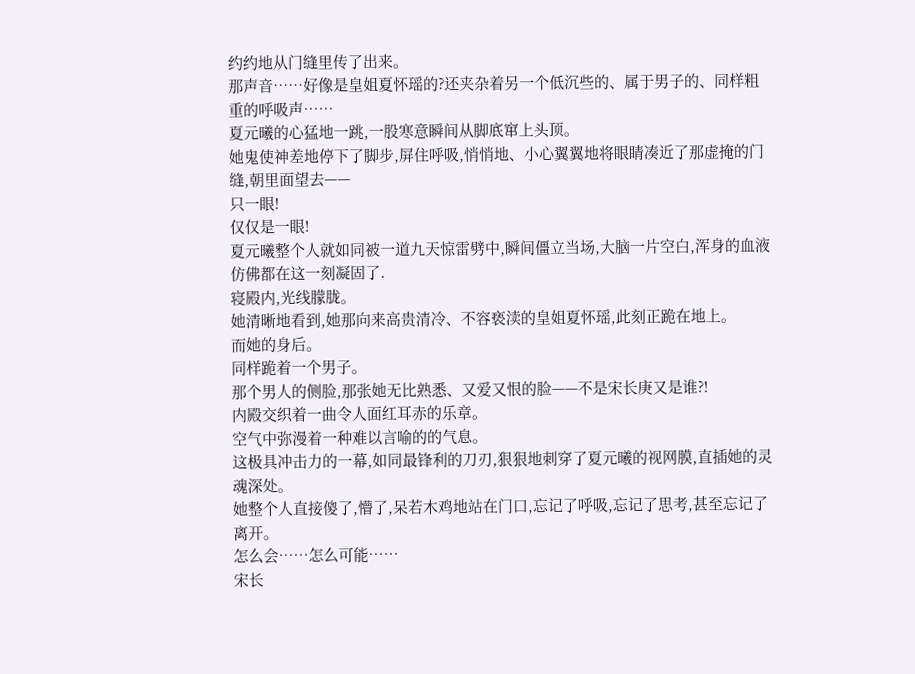约约地从门缝里传了出来。
那声音……好像是皇姐夏怀瑶的?还夹杂着另一个低沉些的、属于男子的、同样粗重的呼吸声……
夏元曦的心猛地一跳,一股寒意瞬间从脚底窜上头顶。
她鬼使神差地停下了脚步,屏住呼吸,悄悄地、小心翼翼地将眼睛凑近了那虚掩的门缝,朝里面望去——
只一眼!
仅仅是一眼!
夏元曦整个人就如同被一道九天惊雷劈中,瞬间僵立当场,大脑一片空白,浑身的血液仿佛都在这一刻凝固了.
寝殿内,光线朦胧。
她清晰地看到,她那向来高贵清冷、不容亵渎的皇姐夏怀瑶,此刻正跪在地上。
而她的身后。
同样跪着一个男子。
那个男人的侧脸,那张她无比熟悉、又爱又恨的脸——不是宋长庚又是谁?!
内殿交织着一曲令人面红耳赤的乐章。
空气中弥漫着一种难以言喻的的气息。
这极具冲击力的一幕,如同最锋利的刀刃,狠狠地刺穿了夏元曦的视网膜,直插她的灵魂深处。
她整个人直接傻了,懵了,呆若木鸡地站在门口,忘记了呼吸,忘记了思考,甚至忘记了离开。
怎么会……怎么可能……
宋长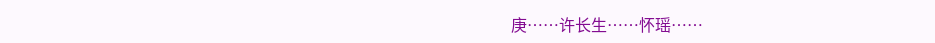庚……许长生……怀瑶……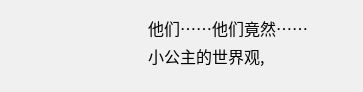他们……他们竟然……
小公主的世界观,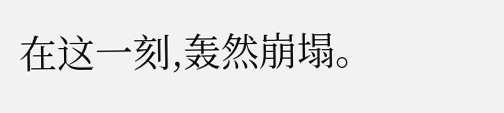在这一刻,轰然崩塌。